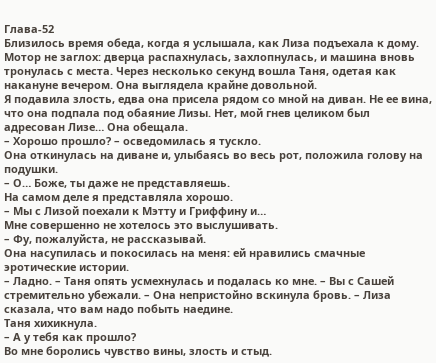Глава-52
Близилось время обеда, когда я услышала, как Лиза подъехала к дому. Мотор не заглох: дверца распахнулась, захлопнулась, и машина вновь тронулась с места. Через несколько секунд вошла Таня, одетая как накануне вечером. Она выглядела крайне довольной.
Я подавила злость, едва она присела рядом со мной на диван. Не ее вина, что она подпала под обаяние Лизы. Нет, мой гнев целиком был адресован Лизе… Она обещала.
– Хорошо прошло? – осведомилась я тускло.
Она откинулась на диване и, улыбаясь во весь рот, положила голову на подушки.
– О… Боже, ты даже не представляешь.
На самом деле я представляла хорошо.
– Мы с Лизой поехали к Мэтту и Гриффину и…
Мне совершенно не хотелось это выслушивать.
– Фу, пожалуйста, не рассказывай.
Она насупилась и покосилась на меня: ей нравились смачные эротические истории.
– Ладно. – Таня опять усмехнулась и подалась ко мне. – Вы с Сашей стремительно убежали. – Она непристойно вскинула бровь. – Лиза сказала, что вам надо побыть наедине.
Таня хихикнула.
– А у тебя как прошло?
Во мне боролись чувство вины, злость и стыд.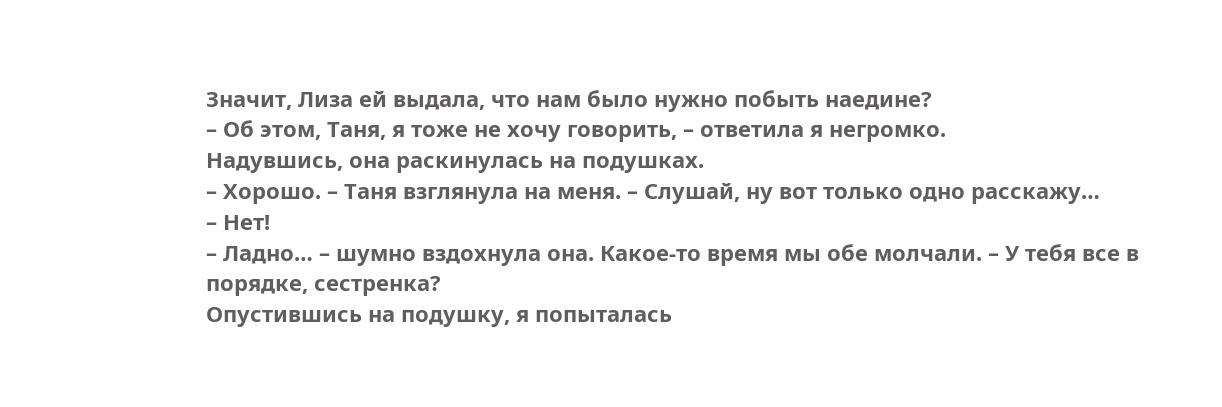Значит, Лиза ей выдала, что нам было нужно побыть наедине?
– Об этом, Таня, я тоже не хочу говорить, – ответила я негромко.
Надувшись, она раскинулась на подушках.
– Хорошо. – Таня взглянула на меня. – Слушай, ну вот только одно расскажу…
– Нет!
– Ладно… – шумно вздохнула она. Какое-то время мы обе молчали. – У тебя все в порядке, сестренка?
Опустившись на подушку, я попыталась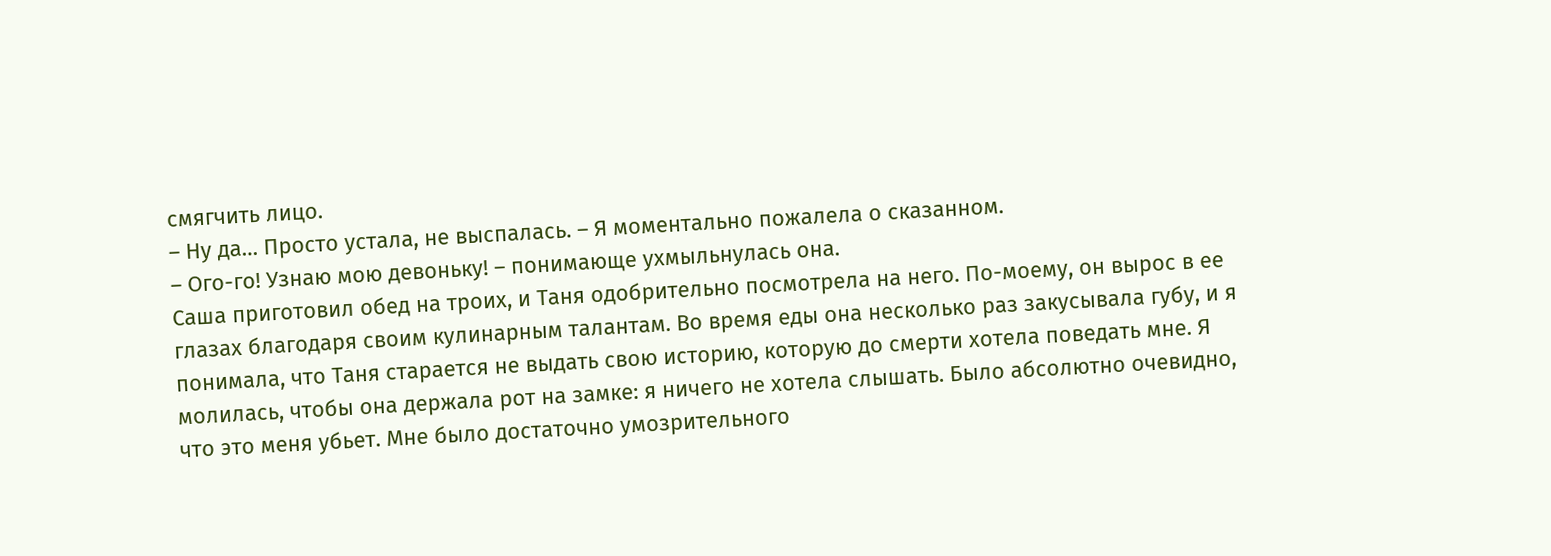смягчить лицо.
– Ну да… Просто устала, не выспалась. – Я моментально пожалела о сказанном.
– Ого-го! Узнаю мою девоньку! – понимающе ухмыльнулась она.
Саша приготовил обед на троих, и Таня одобрительно посмотрела на него. По-моему, он вырос в ее глазах благодаря своим кулинарным талантам. Во время еды она несколько раз закусывала губу, и я понимала, что Таня старается не выдать свою историю, которую до смерти хотела поведать мне. Я молилась, чтобы она держала рот на замке: я ничего не хотела слышать. Было абсолютно очевидно, что это меня убьет. Мне было достаточно умозрительного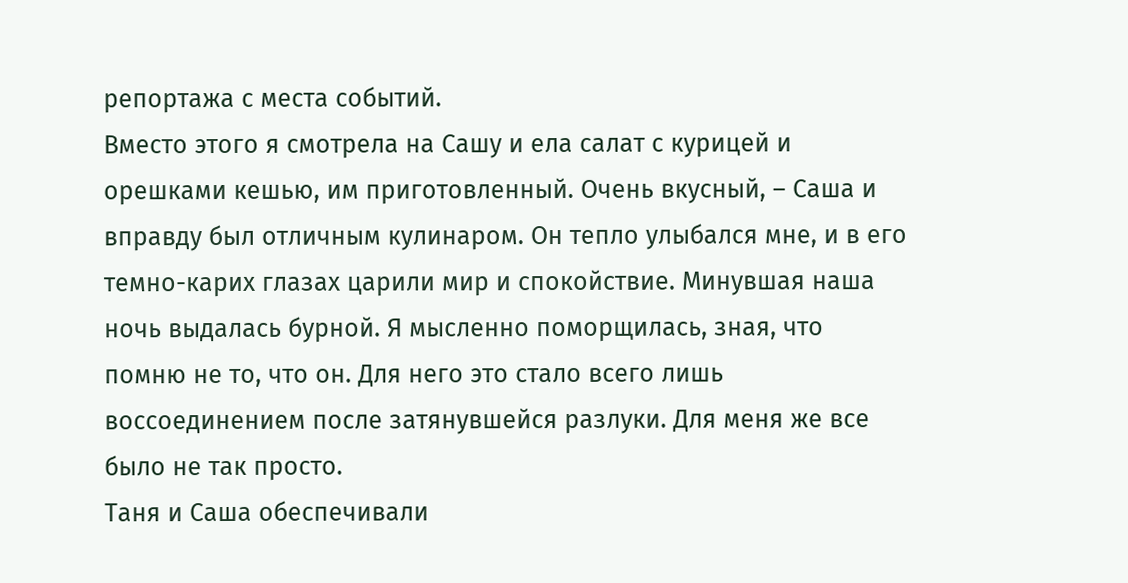репортажа с места событий.
Вместо этого я смотрела на Сашу и ела салат с курицей и орешками кешью, им приготовленный. Очень вкусный, – Саша и вправду был отличным кулинаром. Он тепло улыбался мне, и в его темно-карих глазах царили мир и спокойствие. Минувшая наша ночь выдалась бурной. Я мысленно поморщилась, зная, что помню не то, что он. Для него это стало всего лишь воссоединением после затянувшейся разлуки. Для меня же все было не так просто.
Таня и Саша обеспечивали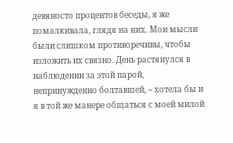девяносто процентов беседы, я же помалкивала, глядя на них. Мои мысли были слишком противоречивы, чтобы изложить их связно. День растянулся в наблюдении за этой парой, непринужденно болтавшей, – хотела бы и я в той же манере общаться с моей милой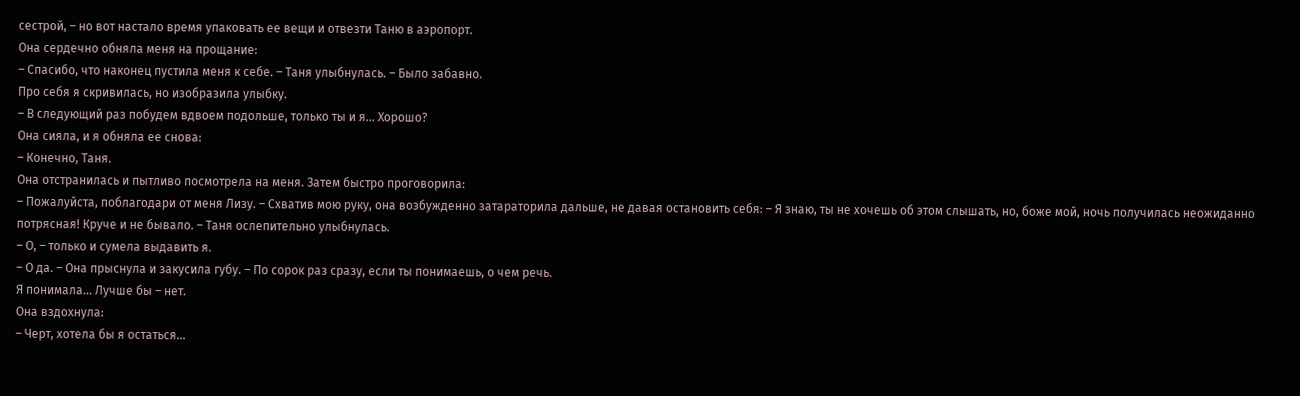сестрой, – но вот настало время упаковать ее вещи и отвезти Таню в аэропорт.
Она сердечно обняла меня на прощание:
– Спасибо, что наконец пустила меня к себе. – Таня улыбнулась. – Было забавно.
Про себя я скривилась, но изобразила улыбку.
– В следующий раз побудем вдвоем подольше, только ты и я… Хорошо?
Она сияла, и я обняла ее снова:
– Конечно, Таня.
Она отстранилась и пытливо посмотрела на меня. Затем быстро проговорила:
– Пожалуйста, поблагодари от меня Лизу. – Схватив мою руку, она возбужденно затараторила дальше, не давая остановить себя: – Я знаю, ты не хочешь об этом слышать, но, боже мой, ночь получилась неожиданно потрясная! Круче и не бывало. – Таня ослепительно улыбнулась.
– О, – только и сумела выдавить я.
– О да. – Она прыснула и закусила губу. – По сорок раз сразу, если ты понимаешь, о чем речь.
Я понимала… Лучше бы – нет.
Она вздохнула:
– Черт, хотела бы я остаться…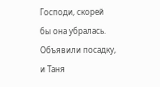Господи, скорей бы она убралась.
Объявили посадку, и Таня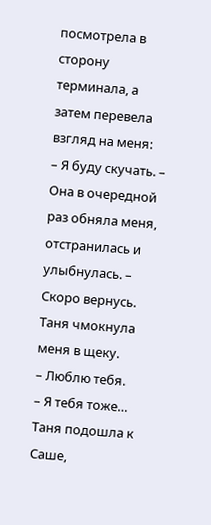посмотрела в сторону терминала, а затем перевела взгляд на меня:
– Я буду скучать. – Она в очередной раз обняла меня, отстранилась и улыбнулась. – Скоро вернусь.
Таня чмокнула меня в щеку.
– Люблю тебя.
– Я тебя тоже…
Таня подошла к Саше,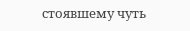стоявшему чуть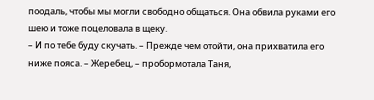поодаль, чтобы мы могли свободно общаться. Она обвила руками его шею и тоже поцеловала в щеку.
– И по тебе буду скучать. – Прежде чем отойти, она прихватила его ниже пояса. – Жеребец, – пробормотала Таня,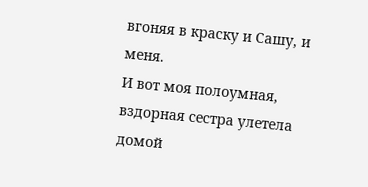вгоняя в краску и Сашу, и меня.
И вот моя полоумная, вздорная сестра улетела домой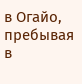в Огайо, пребывая в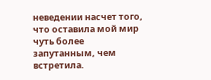неведении насчет того, что оставила мой мир чуть более запутанным, чем встретила.